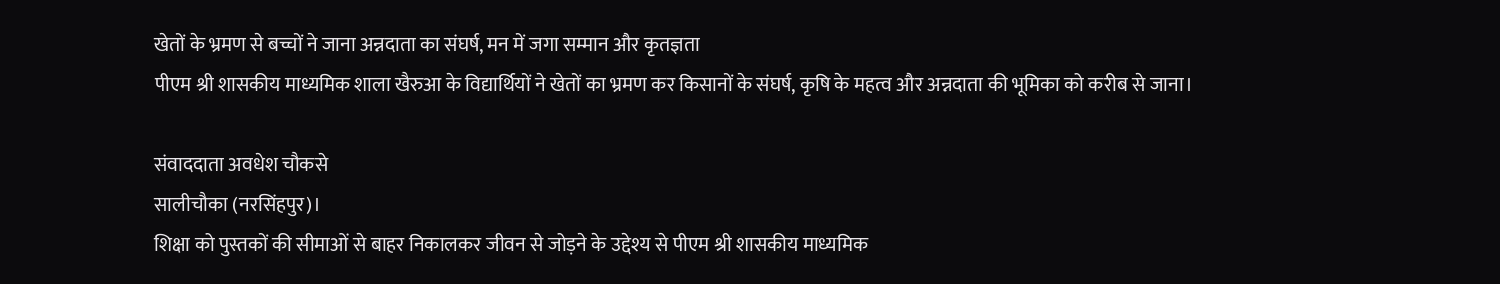खेतों के भ्रमण से बच्चों ने जाना अन्नदाता का संघर्ष, मन में जगा सम्मान और कृतज्ञता
पीएम श्री शासकीय माध्यमिक शाला खैरुआ के विद्यार्थियों ने खेतों का भ्रमण कर किसानों के संघर्ष, कृषि के महत्व और अन्नदाता की भूमिका को करीब से जाना।

संवाददाता अवधेश चौकसे
सालीचौका (नरसिंहपुर)।
शिक्षा को पुस्तकों की सीमाओं से बाहर निकालकर जीवन से जोड़ने के उद्देश्य से पीएम श्री शासकीय माध्यमिक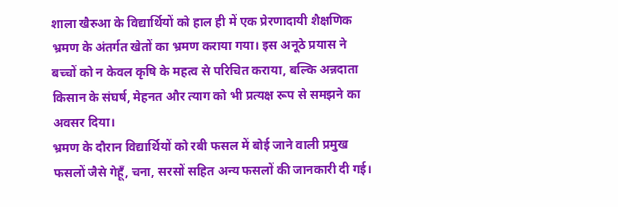शाला खैरुआ के विद्यार्थियों को हाल ही में एक प्रेरणादायी शैक्षणिक भ्रमण के अंतर्गत खेतों का भ्रमण कराया गया। इस अनूठे प्रयास ने बच्चों को न केवल कृषि के महत्व से परिचित कराया, बल्कि अन्नदाता किसान के संघर्ष, मेहनत और त्याग को भी प्रत्यक्ष रूप से समझने का अवसर दिया।
भ्रमण के दौरान विद्यार्थियों को रबी फसल में बोई जाने वाली प्रमुख फसलों जैसे गेहूँ, चना, सरसों सहित अन्य फसलों की जानकारी दी गई।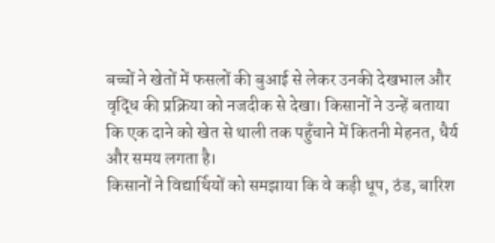बच्चों ने खेतों में फसलों की बुआई से लेकर उनकी देखभाल और वृद्धि की प्रक्रिया को नजदीक से देखा। किसानों ने उन्हें बताया कि एक दाने को खेत से थाली तक पहुँचाने में कितनी मेहनत, धैर्य और समय लगता है।
किसानों ने विद्यार्थियों को समझाया कि वे कड़ी धूप, ठंड, बारिश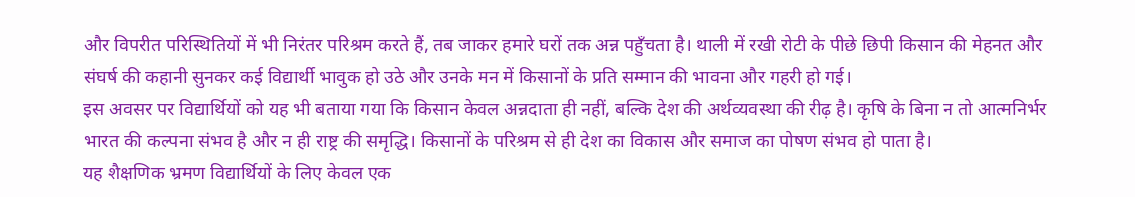और विपरीत परिस्थितियों में भी निरंतर परिश्रम करते हैं, तब जाकर हमारे घरों तक अन्न पहुँचता है। थाली में रखी रोटी के पीछे छिपी किसान की मेहनत और संघर्ष की कहानी सुनकर कई विद्यार्थी भावुक हो उठे और उनके मन में किसानों के प्रति सम्मान की भावना और गहरी हो गई।
इस अवसर पर विद्यार्थियों को यह भी बताया गया कि किसान केवल अन्नदाता ही नहीं, बल्कि देश की अर्थव्यवस्था की रीढ़ है। कृषि के बिना न तो आत्मनिर्भर भारत की कल्पना संभव है और न ही राष्ट्र की समृद्धि। किसानों के परिश्रम से ही देश का विकास और समाज का पोषण संभव हो पाता है।
यह शैक्षणिक भ्रमण विद्यार्थियों के लिए केवल एक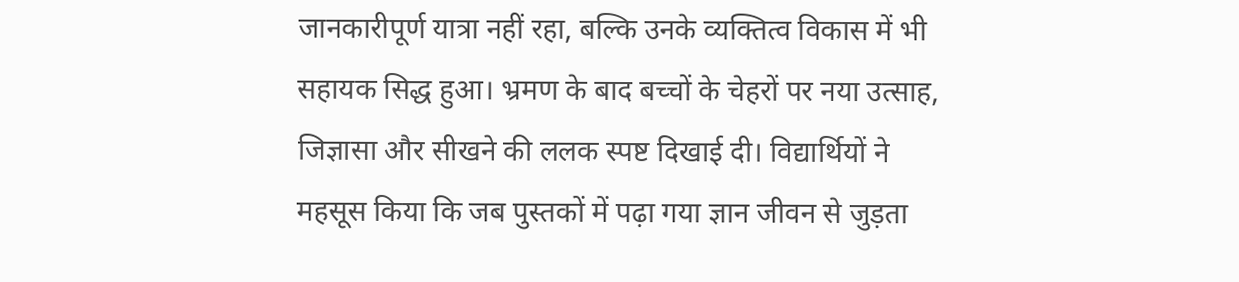जानकारीपूर्ण यात्रा नहीं रहा, बल्कि उनके व्यक्तित्व विकास में भी सहायक सिद्ध हुआ। भ्रमण के बाद बच्चों के चेहरों पर नया उत्साह, जिज्ञासा और सीखने की ललक स्पष्ट दिखाई दी। विद्यार्थियों ने महसूस किया कि जब पुस्तकों में पढ़ा गया ज्ञान जीवन से जुड़ता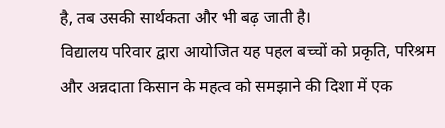है, तब उसकी सार्थकता और भी बढ़ जाती है।
विद्यालय परिवार द्वारा आयोजित यह पहल बच्चों को प्रकृति, परिश्रम और अन्नदाता किसान के महत्व को समझाने की दिशा में एक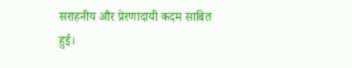सराहनीय और प्रेरणादायी कदम साबित हुई।